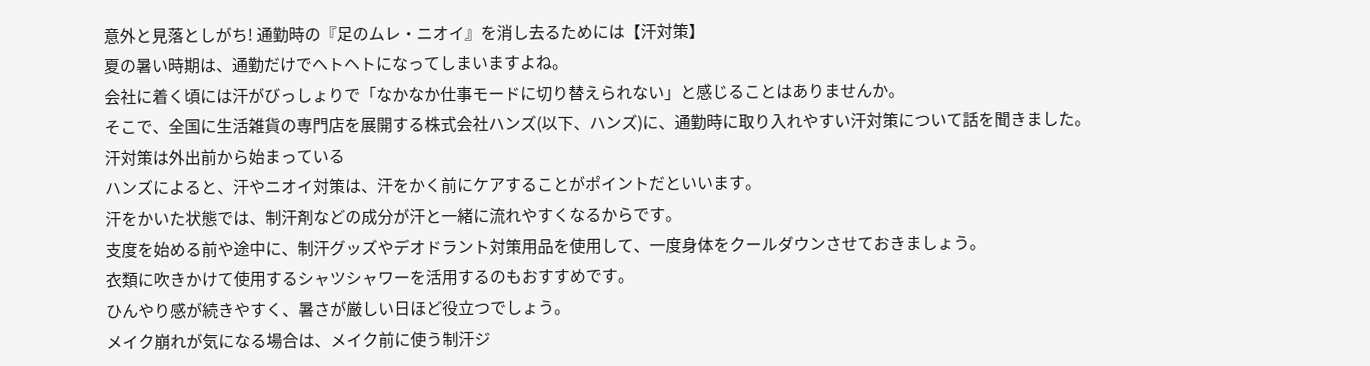意外と見落としがち! 通勤時の『足のムレ・ニオイ』を消し去るためには【汗対策】
夏の暑い時期は、通勤だけでヘトヘトになってしまいますよね。
会社に着く頃には汗がびっしょりで「なかなか仕事モードに切り替えられない」と感じることはありませんか。
そこで、全国に生活雑貨の専門店を展開する株式会社ハンズ(以下、ハンズ)に、通勤時に取り入れやすい汗対策について話を聞きました。
汗対策は外出前から始まっている
ハンズによると、汗やニオイ対策は、汗をかく前にケアすることがポイントだといいます。
汗をかいた状態では、制汗剤などの成分が汗と一緒に流れやすくなるからです。
支度を始める前や途中に、制汗グッズやデオドラント対策用品を使用して、一度身体をクールダウンさせておきましょう。
衣類に吹きかけて使用するシャツシャワーを活用するのもおすすめです。
ひんやり感が続きやすく、暑さが厳しい日ほど役立つでしょう。
メイク崩れが気になる場合は、メイク前に使う制汗ジ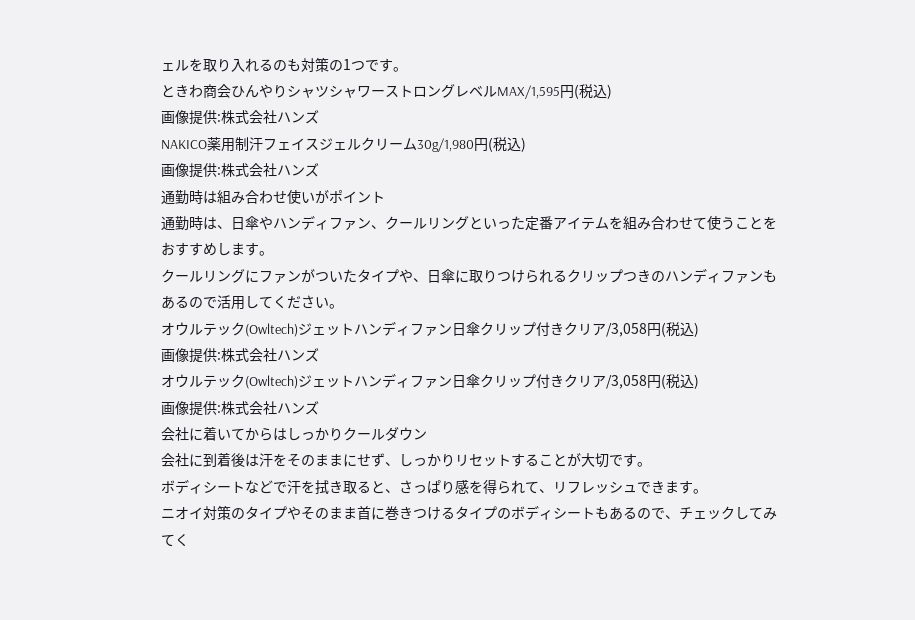ェルを取り入れるのも対策の1つです。
ときわ商会ひんやりシャツシャワーストロングレベルMAX/1,595円(税込)
画像提供:株式会社ハンズ
NAKICO薬用制汗フェイスジェルクリーム30g/1,980円(税込)
画像提供:株式会社ハンズ
通勤時は組み合わせ使いがポイント
通勤時は、日傘やハンディファン、クールリングといった定番アイテムを組み合わせて使うことをおすすめします。
クールリングにファンがついたタイプや、日傘に取りつけられるクリップつきのハンディファンもあるので活用してください。
オウルテック(Owltech)ジェットハンディファン日傘クリップ付きクリア/3,058円(税込)
画像提供:株式会社ハンズ
オウルテック(Owltech)ジェットハンディファン日傘クリップ付きクリア/3,058円(税込)
画像提供:株式会社ハンズ
会社に着いてからはしっかりクールダウン
会社に到着後は汗をそのままにせず、しっかりリセットすることが大切です。
ボディシートなどで汗を拭き取ると、さっぱり感を得られて、リフレッシュできます。
ニオイ対策のタイプやそのまま首に巻きつけるタイプのボディシートもあるので、チェックしてみてく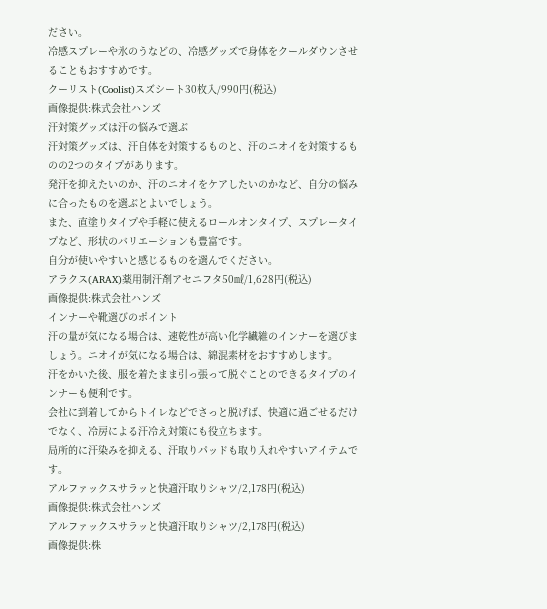ださい。
冷感スプレーや氷のうなどの、冷感グッズで身体をクールダウンさせることもおすすめです。
クーリスト(Coolist)スズシート30枚入/990円(税込)
画像提供:株式会社ハンズ
汗対策グッズは汗の悩みで選ぶ
汗対策グッズは、汗自体を対策するものと、汗のニオイを対策するものの2つのタイプがあります。
発汗を抑えたいのか、汗のニオイをケアしたいのかなど、自分の悩みに合ったものを選ぶとよいでしょう。
また、直塗りタイプや手軽に使えるロールオンタイプ、スプレータイプなど、形状のバリエーションも豊富です。
自分が使いやすいと感じるものを選んでください。
アラクス(ARAX)薬用制汗剤アセニフタ50㎖/1,628円(税込)
画像提供:株式会社ハンズ
インナーや靴選びのポイント
汗の量が気になる場合は、速乾性が高い化学繊維のインナーを選びましょう。ニオイが気になる場合は、綿混素材をおすすめします。
汗をかいた後、服を着たまま引っ張って脱ぐことのできるタイプのインナーも便利です。
会社に到着してからトイレなどでさっと脱げば、快適に過ごせるだけでなく、冷房による汗冷え対策にも役立ちます。
局所的に汗染みを抑える、汗取りパッドも取り入れやすいアイテムです。
アルファックスサラッと快適汗取りシャツ/2,178円(税込)
画像提供:株式会社ハンズ
アルファックスサラッと快適汗取りシャツ/2,178円(税込)
画像提供:株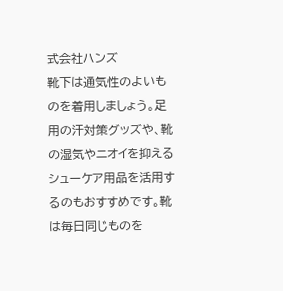式会社ハンズ
靴下は通気性のよいものを着用しましょう。足用の汗対策グッズや、靴の湿気やニオイを抑えるシューケア用品を活用するのもおすすめです。靴は毎日同じものを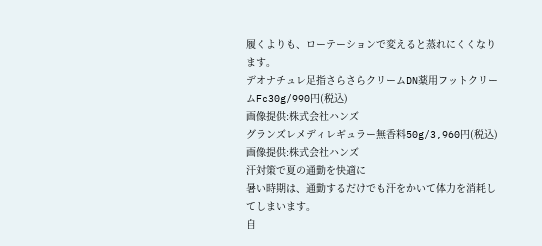履くよりも、ローテーションで変えると蒸れにくくなります。
デオナチュレ足指さらさらクリームDN薬用フットクリームFc30g/990円(税込)
画像提供:株式会社ハンズ
グランズレメディレギュラー無香料50g/3,960円(税込)
画像提供:株式会社ハンズ
汗対策で夏の通勤を快適に
暑い時期は、通勤するだけでも汗をかいて体力を消耗してしまいます。
自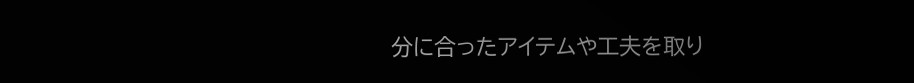分に合ったアイテムや工夫を取り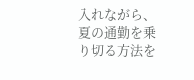入れながら、夏の通勤を乗り切る方法を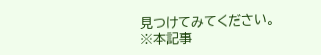見つけてみてください。
※本記事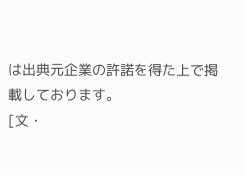は出典元企業の許諾を得た上で掲載しております。
[文・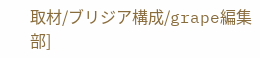取材/ブリジア構成/grape編集部]